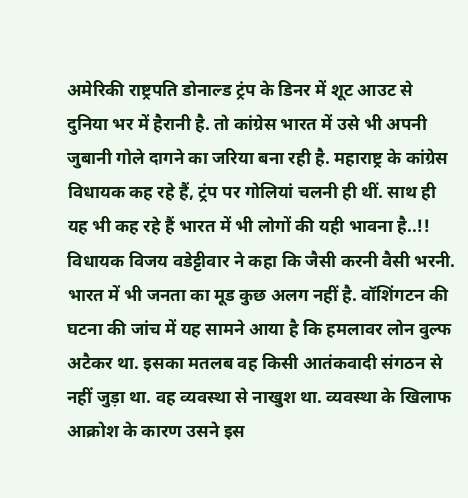अमेरिकी राष्ट्रपति डोनाल्ड ट्रंप के डिनर में शूट आउट से दुनिया भर में हैरानी है. तो कांग्रेस भारत में उसे भी अपनी जुबानी गोले दागने का जरिया बना रही है. महाराष्ट्र के कांग्रेस विधायक कह रहे हैं, ट्रंप पर गोलियां चलनी ही थीं. साथ ही यह भी कह रहे हैं भारत में भी लोगों की यही भावना है..!!
विधायक विजय वडेट्टीवार ने कहा कि जैसी करनी वैसी भरनी. भारत में भी जनता का मूड कुछ अलग नहीं है. वॉशिंगटन की घटना की जांच में यह सामने आया है कि हमलावर लोन वुल्फ अटैकर था. इसका मतलब वह किसी आतंकवादी संगठन से नहीं जुड़ा था. वह व्यवस्था से नाखुश था. व्यवस्था के खिलाफ आक्रोश के कारण उसने इस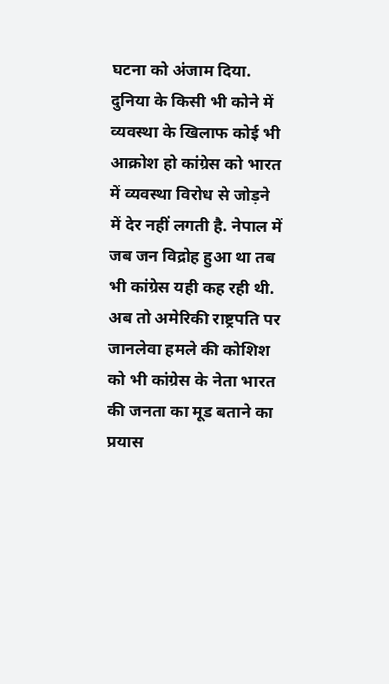घटना को अंजाम दिया.
दुनिया के किसी भी कोने में व्यवस्था के खिलाफ कोई भी आक्रोश हो कांग्रेस को भारत में व्यवस्था विरोध से जोड़ने में देर नहीं लगती है. नेपाल में जब जन विद्रोह हुआ था तब भी कांग्रेस यही कह रही थी. अब तो अमेरिकी राष्ट्रपति पर जानलेवा हमले की कोशिश को भी कांग्रेस के नेता भारत की जनता का मूड बताने का प्रयास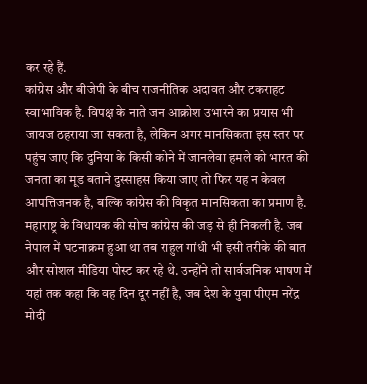कर रहे हैं.
कांग्रेस और बीजेपी के बीच राजनीतिक अदावत और टकराहट स्वाभाविक है. विपक्ष के नाते जन आक्रोश उभारने का प्रयास भी जायज ठहराया जा सकता है, लेकिन अगर मानसिकता इस स्तर पर पहुंच जाए कि दुनिया के किसी कोने में जानलेवा हमले को भारत की जनता का मूड बताने दुस्साहस किया जाए तो फिर यह न केवल आपत्तिजनक है, बल्कि कांग्रेस की विकृत मानसिकता का प्रमाण है.
महाराष्ट्र के विधायक की सोच कांग्रेस की जड़ से ही निकली है. जब नेपाल में घटनाक्रम हुआ था तब राहुल गांधी भी इसी तरीके की बात और सोशल मीडिया पोस्ट कर रहे थे. उन्होंने तो सार्वजनिक भाषण में यहां तक कहा कि वह दिन दूर नहीं है, जब देश के युवा पीएम नरेंद्र मोदी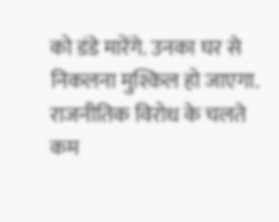को डंडे मारेंगे. उनका घर से निकलना मुश्किल हो जाएगा.
राजनीतिक विरोध के चलते कम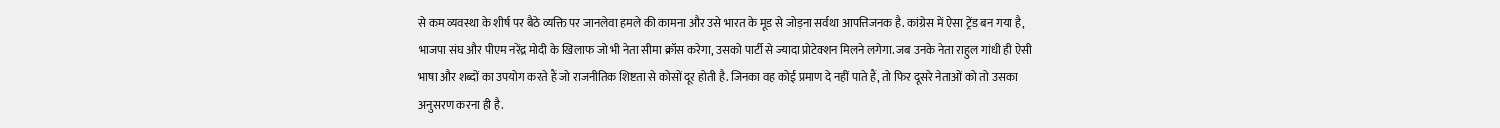से कम व्यवस्था के शीर्ष पर बैठे व्यक्ति पर जानलेवा हमले की कामना और उसे भारत के मूड से जोड़ना सर्वथा आपत्तिजनक है. कांग्रेस में ऐसा ट्रेंड बन गया है, भाजपा संघ और पीएम नरेंद्र मोदी के खिलाफ जो भी नेता सीमा क्रॉस करेगा, उसको पार्टी से ज्यादा प्रोटेक्शन मिलने लगेगा. जब उनके नेता राहुल गांधी ही ऐसी भाषा और शब्दों का उपयोग करते हैं जो राजनीतिक शिष्टता से कोसों दूर होती है. जिनका वह कोई प्रमाण दे नहीं पाते हैं, तो फिर दूसरे नेताओं को तो उसका अनुसरण करना ही है.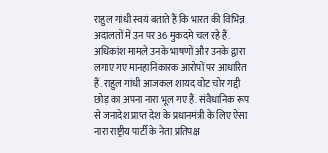राहुल गांधी स्वयं बताते हैं कि भारत की विभिन्न अदालतों में उन पर 36 मुकदमे चल रहे हैं. अधिकांश मामले उनके भाषणों और उनके द्वारा लगाए गए मानहानिकारक आरोपों पर आधारित हैं. राहुल गांधी आजकल शायद वोट चोर गद्दी छोड़ का अपना नारा भूल गए हैं. संवैधानिक रूप से जनादेश प्राप्त देश के प्रधानमंत्री के लिए ऐसा नारा राष्ट्रीय पार्टी के नेता प्रतिपक्ष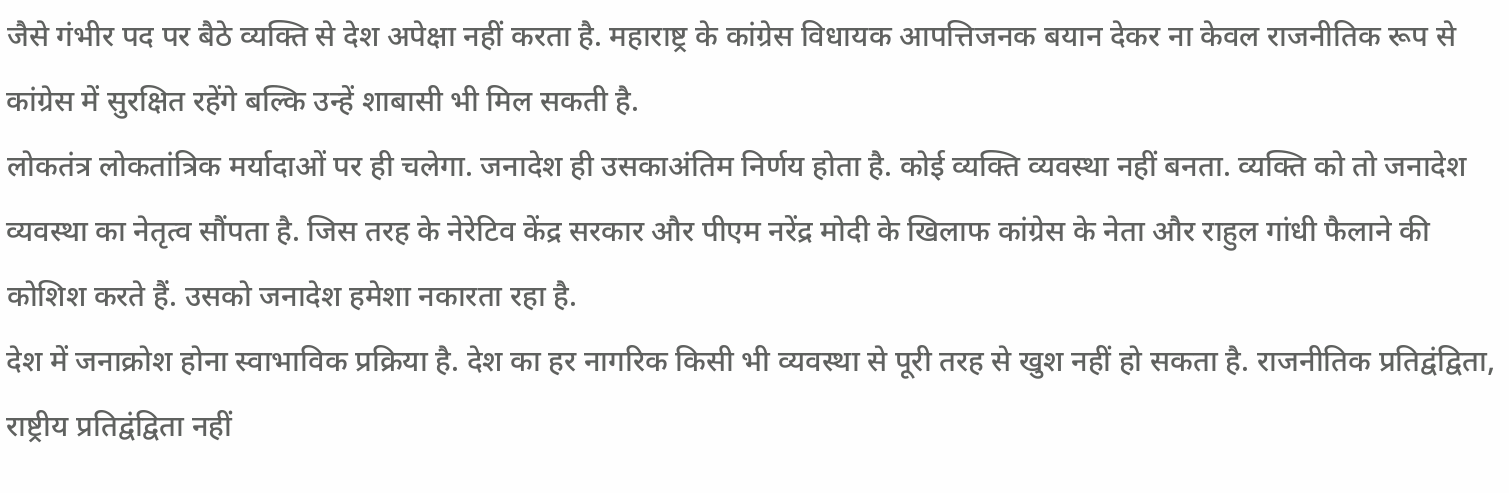जैसे गंभीर पद पर बैठे व्यक्ति से देश अपेक्षा नहीं करता है. महाराष्ट्र के कांग्रेस विधायक आपत्तिजनक बयान देकर ना केवल राजनीतिक रूप से कांग्रेस में सुरक्षित रहेंगे बल्कि उन्हें शाबासी भी मिल सकती है.
लोकतंत्र लोकतांत्रिक मर्यादाओं पर ही चलेगा. जनादेश ही उसकाअंतिम निर्णय होता है. कोई व्यक्ति व्यवस्था नहीं बनता. व्यक्ति को तो जनादेश व्यवस्था का नेतृत्व सौंपता है. जिस तरह के नेरेटिव केंद्र सरकार और पीएम नरेंद्र मोदी के खिलाफ कांग्रेस के नेता और राहुल गांधी फैलाने की कोशिश करते हैं. उसको जनादेश हमेशा नकारता रहा है.
देश में जनाक्रोश होना स्वाभाविक प्रक्रिया है. देश का हर नागरिक किसी भी व्यवस्था से पूरी तरह से खुश नहीं हो सकता है. राजनीतिक प्रतिद्वंद्विता, राष्ट्रीय प्रतिद्वंद्विता नहीं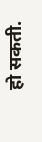हो सकती.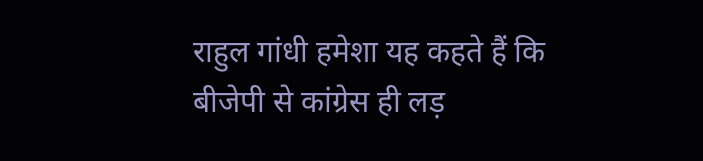राहुल गांधी हमेशा यह कहते हैं कि बीजेपी से कांग्रेस ही लड़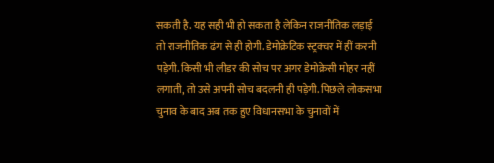सकती है. यह सही भी हो सकता है लेकिन राजनीतिक लड़ाई तो राजनीतिक ढंग से ही होगी. डेमोक्रेटिक स्ट्रक्चर में हीं करनी पड़ेगी. किसी भी लीडर की सोच पर अगर डेमोक्रेसी मोहर नहीं लगाती, तो उसे अपनी सोच बदलनी ही पड़ेगी. पिछले लोकसभा चुनाव के बाद अब तक हुए विधानसभा के चुनावों में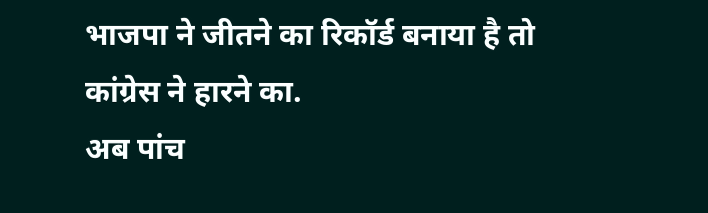भाजपा ने जीतने का रिकॉर्ड बनाया है तो कांग्रेस ने हारने का.
अब पांच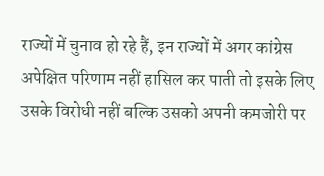राज्यों में चुनाव हो रहे हैं, इन राज्यों में अगर कांग्रेस अपेक्षित परिणाम नहीं हासिल कर पाती तो इसके लिए उसके विरोधी नहीं बल्कि उसको अपनी कमजोरी पर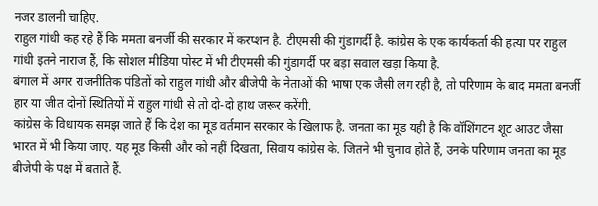नजर डालनी चाहिए.
राहुल गांधी कह रहे हैं कि ममता बनर्जी की सरकार में करप्शन है. टीएमसी की गुंडागर्दी है. कांग्रेस के एक कार्यकर्ता की हत्या पर राहुल गांधी इतने नाराज हैं, कि सोशल मीडिया पोस्ट में भी टीएमसी की गुंडागर्दी पर बड़ा सवाल खड़ा किया है.
बंगाल में अगर राजनीतिक पंडितों को राहुल गांधी और बीजेपी के नेताओं की भाषा एक जैसी लग रही है, तो परिणाम के बाद ममता बनर्जी हार या जीत दोनों स्थितियों में राहुल गांधी से तो दो-दो हाथ जरूर करेंगी.
कांग्रेस के विधायक समझ जाते हैं कि देश का मूड वर्तमान सरकार के खिलाफ है. जनता का मूड यही है कि वॉशिंगटन शूट आउट जैसा भारत में भी किया जाए. यह मूड किसी और को नहीं दिखता, सिवाय कांग्रेस के. जितने भी चुनाव होते हैं, उनके परिणाम जनता का मूड बीजेपी के पक्ष में बताते हैं.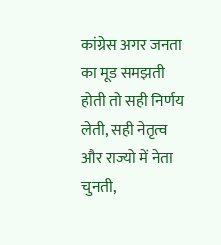कांग्रेस अगर जनता का मूड समझती होती तो सही निर्णय लेती, सही नेतृत्व और राज्यो में नेता चुनती,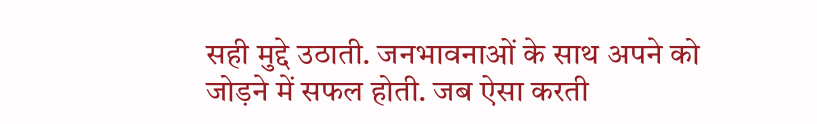सही मुद्दे उठाती. जनभावनाओं के साथ अपने को जोड़ने में सफल होती. जब ऐसा करती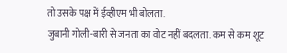तो उसके पक्ष में ईव्हीएम भी बोलता.
जुबानी गोली-बारी से जनता का वोट नहीं बदलता. कम से कम शूट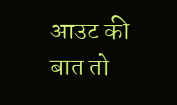आउट की बात तो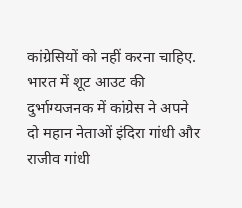कांग्रेसियों को नहीं करना चाहिए. भारत में शूट आउट की दुर्भाग्यजनक में कांग्रेस ने अपने दो महान नेताओं इंदिरा गांधी और राजीव गांधी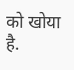को खोया है.